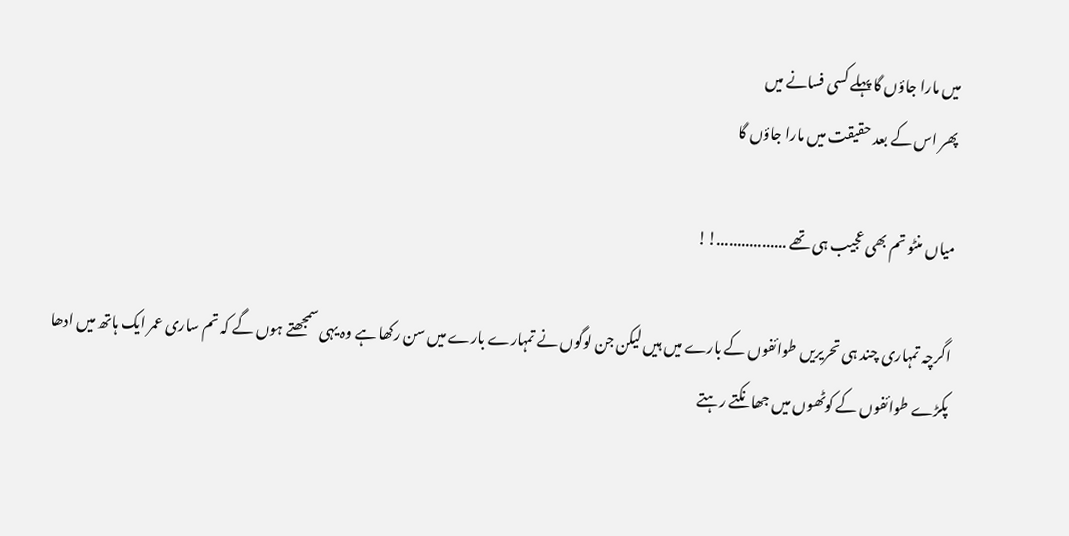میں مارا جاؤں گا پہلے کسی فسانے میں
پھر اس کے بعد حقیقت میں مارا جاؤں گا

میاں منٹو تم بھی عجیب ہی تھے .................!!

اگرچہ تمہاری چند ہی تحریریں طوائفوں کے بارے میں ہیں لیکن جن لوگوں نے تمہارے بارے میں سن رکھا ہے وہ یہی سمجھتے ہوں گے کہ تم ساری عمر ایک ہاتھ میں ادھا پکڑے طوائفوں کے کوٹھوں میں جھانکتے رہتے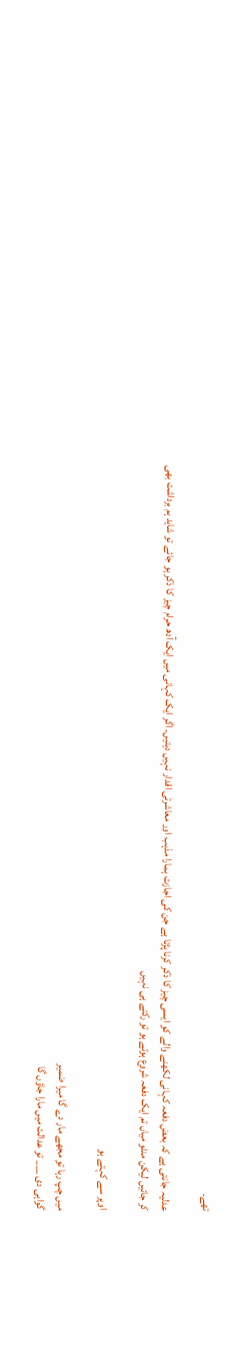تھے۔

عدلیہ جانتی ہے کہ بعض دفعہ کہانی لکھنے والے کو ایسی چیز کا ذکر کرنا پڑتا ہے جن کی اجازت ہمارا مذہب اور معاشرتی اقدار نہیں دیتیں۔ اگر ایک کہانی میں ایک آدھ حرام چیز کا ذکر ہو جائے تو شاید ہم برداشت بھی کر جائیں لیکن منٹو میاں تم ایک دفعہ شروع ہوتے ہو تو رکتے ہی نہیں

اوپر سے کہتے ہو

میں چپ رہا تو مجھے مار دے گا میرا ضمیر
گواہی دی ___ تو عدالت میں مارا جاؤں گا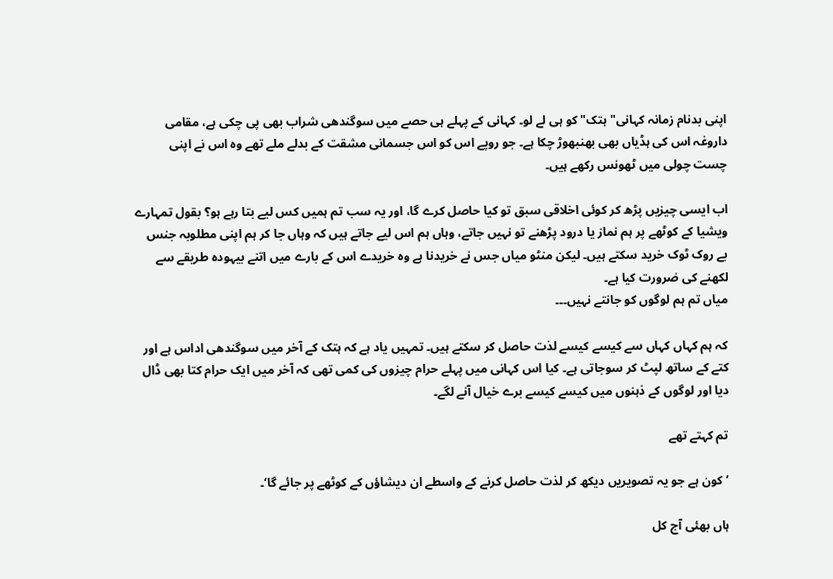اپنی بدنام زمانہ کہانی" ہتک" کو ہی لے لو۔ کہانی کے پہلے ہی حصے میں سوگندھی شراب بھی پی چکی ہے، مقامی داروغہ اس کی ہڈیاں بھی بھنبھوڑ چکا ہے۔ جو روپے اس کو اس جسمانی مشقت کے بدلے ملے تھے وہ اس نے اپنی چست چولی میں ٹھونس رکھے ہیں۔

اب ایسی چیزیں پڑھ کر کوئی اخلاقی سبق تو کیا حاصل کرے گا، اور یہ سب تم ہمیں کس لیے بتا رہے ہو؟ بقول تمہارے ویشیا کے کوٹھے پر ہم نماز یا درود پڑھنے تو نہیں جاتے، وہاں ہم اس لیے جاتے ہیں کہ وہاں جا کر ہم اپنی مطلوبہ جنس بے روک ٹوک خرید سکتے ہیں۔ لیکن منٹو میاں جس نے خریدنا ہے وہ خریدے اس کے بارے میں اتنے بیہودہ طریقے سے لکھنے کی ضرورت کیا ہے۔
میاں تم ہم لوگوں کو جانتے نہیں۔۔۔

کہ ہم کہاں کہاں سے کیسے کیسے لذت حاصل کر سکتے ہیں۔ تمہیں یاد ہے کہ ہتک کے آخر میں سوگندھی اداس ہے اور کتے کے ساتھ لپٹ کر سوجاتی ہے۔ کیا اس کہانی میں پہلے حرام چیزوں کی کمی تھی کہ آخر میں ایک حرام کتا بھی ڈال دیا اور لوگوں کے ذہنوں میں کیسے کیسے برے خیال آنے لگے۔

تم کہتے تھے

’کون ہے جو یہ تصویریں دیکھ کر لذت حاصل کرنے کے واسطے ان دیشاؤں کے کوٹھے پر جائے گا‘۔

ہاں بھئی آج کل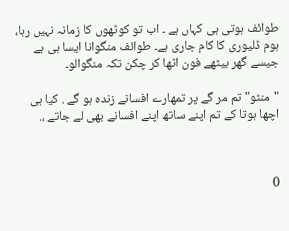طوائف ہوتی ہی کہاں ہے ۔ اب تو کوٹھوں کا زمانہ نہیں رہا، ہوم ڈلیوری کا کام جاری ہے۔ طوائف منگوانا ایسا ہی ہے جیسے گھر بیٹھے فون اٹھا کر چکن تکہ منگوالو۔

"منٹو" تم مر گے پر تمھارے افسانے زندہ ہو گے . کیا ہی اچھا ہوتا کے تم اپنے ساتھ اپنے افسانے بھی لے جاتے ،.



0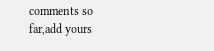comments so far,add yours